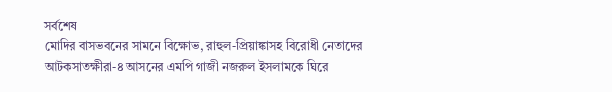সর্বশেষ
মোদির বাসভবনের সামনে বিক্ষোভ, রাহুল-প্রিয়াঙ্কাসহ বিরোধী নেতাদের আটকসাতক্ষীরা-৪ আসনের এমপি গাজী নজরুল ইসলামকে ঘিরে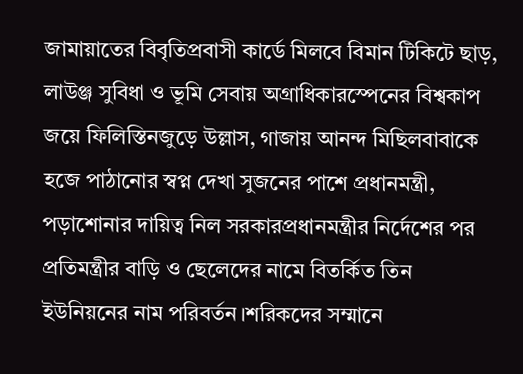জামায়াতের বিবৃতিপ্রবাসী কার্ডে মিলবে বিমান টিকিটে ছাড়, লাউঞ্জ সুবিধা ও ভূমি সেবায় অগ্রাধিকারস্পেনের বিশ্বকাপ জয়ে ফিলিস্তিনজুড়ে উল্লাস, গাজায় আনন্দ মিছিলবাবাকে হজে পাঠানোর স্বপ্ন দেখা সুজনের পাশে প্রধানমন্ত্রী, পড়াশোনার দায়িত্ব নিল সরকারপ্রধানমন্ত্রীর নির্দেশের পর প্রতিমন্ত্রীর বাড়ি ও ছেলেদের নামে বিতর্কিত তিন ইউনিয়নের নাম পরিবর্তন।শরিকদের সম্মানে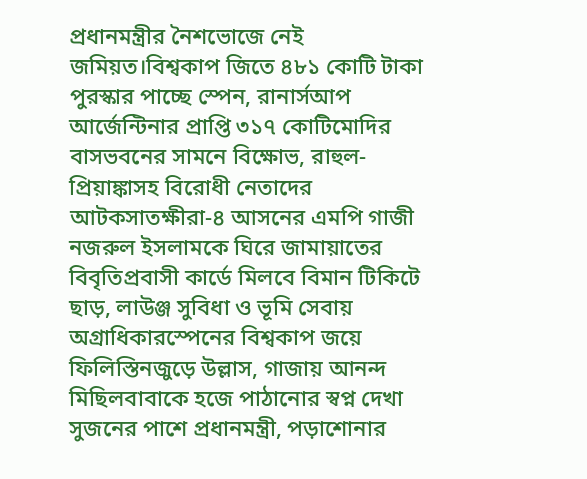প্রধানমন্ত্রীর নৈশভোজে নেই জমিয়ত।বিশ্বকাপ জিতে ৪৮১ কোটি টাকা পুরস্কার পাচ্ছে স্পেন, রানার্সআপ আর্জেন্টিনার প্রাপ্তি ৩১৭ কোটিমোদির বাসভবনের সামনে বিক্ষোভ, রাহুল-প্রিয়াঙ্কাসহ বিরোধী নেতাদের আটকসাতক্ষীরা-৪ আসনের এমপি গাজী নজরুল ইসলামকে ঘিরে জামায়াতের বিবৃতিপ্রবাসী কার্ডে মিলবে বিমান টিকিটে ছাড়, লাউঞ্জ সুবিধা ও ভূমি সেবায় অগ্রাধিকারস্পেনের বিশ্বকাপ জয়ে ফিলিস্তিনজুড়ে উল্লাস, গাজায় আনন্দ মিছিলবাবাকে হজে পাঠানোর স্বপ্ন দেখা সুজনের পাশে প্রধানমন্ত্রী, পড়াশোনার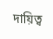দায়িত্ব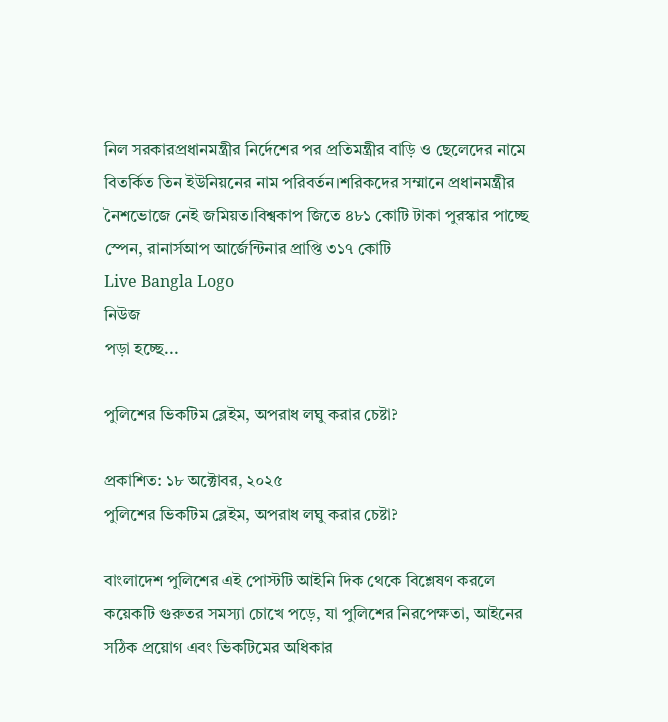নিল সরকারপ্রধানমন্ত্রীর নির্দেশের পর প্রতিমন্ত্রীর বাড়ি ও ছেলেদের নামে বিতর্কিত তিন ইউনিয়নের নাম পরিবর্তন।শরিকদের সম্মানে প্রধানমন্ত্রীর নৈশভোজে নেই জমিয়ত।বিশ্বকাপ জিতে ৪৮১ কোটি টাকা পুরস্কার পাচ্ছে স্পেন, রানার্সআপ আর্জেন্টিনার প্রাপ্তি ৩১৭ কোটি
Live Bangla Logo
নিউজ
পড়া হচ্ছে...

পুলিশের ভিকটিম ব্লেইম, অপরাধ লঘু করার চেষ্টা?

প্রকাশিত: ১৮ অক্টোবর, ২০২৫
পুলিশের ভিকটিম ব্লেইম, অপরাধ লঘু করার চেষ্টা?

বাংলাদেশ পুলিশের এই পোস্টটি আইনি দিক থেকে বিশ্লেষণ করলে কয়েকটি গুরুতর সমস্যা চোখে পড়ে, যা পুলিশের নিরপেক্ষতা, আইনের সঠিক প্রয়োগ এবং ভিকটিমের অধিকার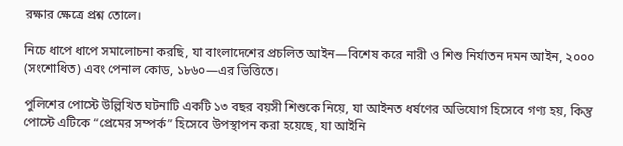রক্ষার ক্ষেত্রে প্রশ্ন তোলে।

নিচে ধাপে ধাপে সমালোচনা করছি, যা বাংলাদেশের প্রচলিত আইন—বিশেষ করে নারী ও শিশু নির্যাতন দমন আইন, ২০০০ (সংশোধিত) এবং পেনাল কোড, ১৮৬০—এর ভিত্তিতে।

পুলিশের পোস্টে উল্লিখিত ঘটনাটি একটি ১৩ বছর বয়সী শিশুকে নিয়ে, যা আইনত ধর্ষণের অভিযোগ হিসেবে গণ্য হয়, কিন্তু পোস্টে এটিকে “প্রেমের সম্পর্ক” হিসেবে উপস্থাপন করা হয়েছে, যা আইনি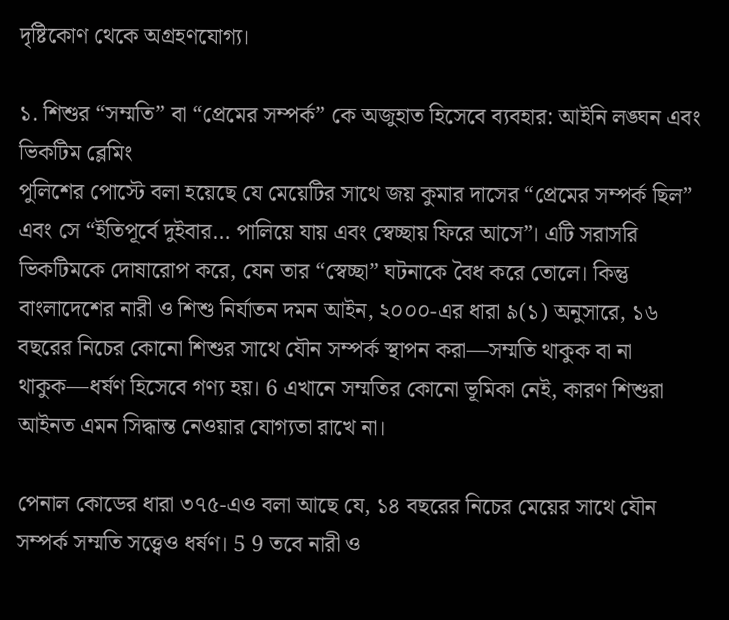দৃষ্টিকোণ থেকে অগ্রহণযোগ্য।

১. শিশুর “সম্মতি” বা “প্রেমের সম্পর্ক” কে অজুহাত হিসেবে ব্যবহার: আইনি লঙ্ঘন এবং ভিকটিম ব্লেমিং
পুলিশের পোস্টে বলা হয়েছে যে মেয়েটির সাথে জয় কুমার দাসের “প্রেমের সম্পর্ক ছিল” এবং সে “ইতিপূর্বে দুইবার… পালিয়ে যায় এবং স্বেচ্ছায় ফিরে আসে”। এটি সরাসরি ভিকটিমকে দোষারোপ করে, যেন তার “স্বেচ্ছা” ঘটনাকে বৈধ করে তোলে। কিন্তু বাংলাদেশের নারী ও শিশু নির্যাতন দমন আইন, ২০০০-এর ধারা ৯(১) অনুসারে, ১৬ বছরের নিচের কোনো শিশুর সাথে যৌন সম্পর্ক স্থাপন করা—সম্মতি থাকুক বা না থাকুক—ধর্ষণ হিসেবে গণ্য হয়। 6 এখানে সম্মতির কোনো ভূমিকা নেই, কারণ শিশুরা আইনত এমন সিদ্ধান্ত নেওয়ার যোগ্যতা রাখে না।

পেনাল কোডের ধারা ৩৭৫-এও বলা আছে যে, ১৪ বছরের নিচের মেয়ের সাথে যৌন সম্পর্ক সম্মতি সত্ত্বেও ধর্ষণ। 5 9 তবে নারী ও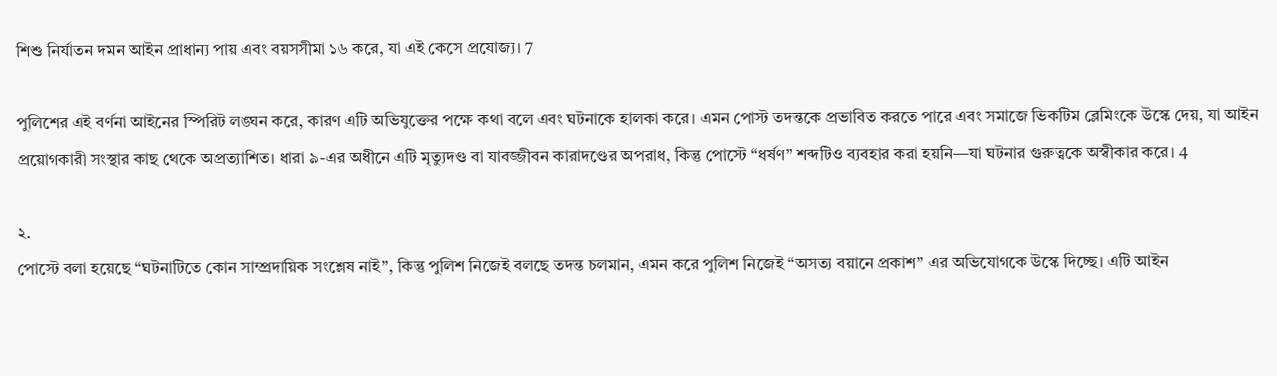শিশু নির্যাতন দমন আইন প্রাধান্য পায় এবং বয়সসীমা ১৬ করে, যা এই কেসে প্রযোজ্য। 7

পুলিশের এই বর্ণনা আইনের স্পিরিট লঙ্ঘন করে, কারণ এটি অভিযুক্তের পক্ষে কথা বলে এবং ঘটনাকে হালকা করে। এমন পোস্ট তদন্তকে প্রভাবিত করতে পারে এবং সমাজে ভিকটিম ব্লেমিংকে উস্কে দেয়, যা আইন প্রয়োগকারী সংস্থার কাছ থেকে অপ্রত্যাশিত। ধারা ৯-এর অধীনে এটি মৃত্যুদণ্ড বা যাবজ্জীবন কারাদণ্ডের অপরাধ, কিন্তু পোস্টে “ধর্ষণ” শব্দটিও ব্যবহার করা হয়নি—যা ঘটনার গুরুত্বকে অস্বীকার করে। 4

২.
পোস্টে বলা হয়েছে “ঘটনাটিতে কোন সাম্প্রদায়িক সংশ্লেষ নাই”, কিন্তু পুলিশ নিজেই বলছে তদন্ত চলমান, এমন করে পুলিশ নিজেই “অসত্য বয়ানে প্রকাশ” এর অভিযোগকে উস্কে দিচ্ছে। এটি আইন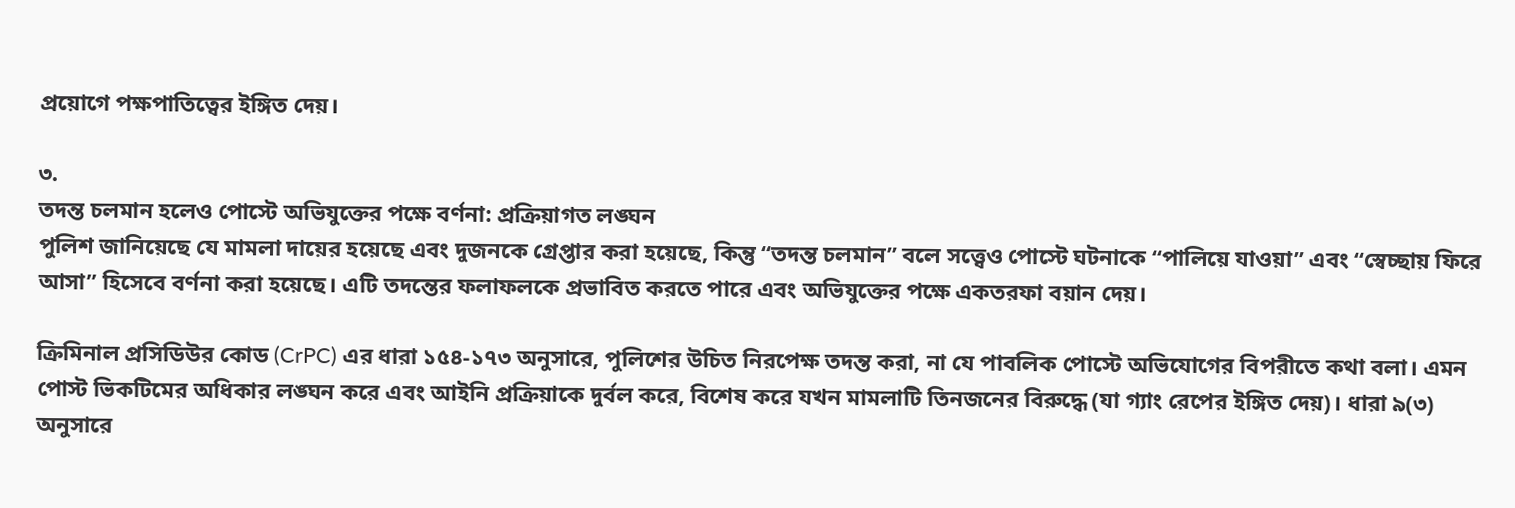প্রয়োগে পক্ষপাতিত্বের ইঙ্গিত দেয়।

৩.
তদন্ত চলমান হলেও পোস্টে অভিযুক্তের পক্ষে বর্ণনা: প্রক্রিয়াগত লঙ্ঘন
পুলিশ জানিয়েছে যে মামলা দায়ের হয়েছে এবং দুজনকে গ্রেপ্তার করা হয়েছে, কিন্তু “তদন্ত চলমান” বলে সত্ত্বেও পোস্টে ঘটনাকে “পালিয়ে যাওয়া” এবং “স্বেচ্ছায় ফিরে আসা” হিসেবে বর্ণনা করা হয়েছে। এটি তদন্তের ফলাফলকে প্রভাবিত করতে পারে এবং অভিযুক্তের পক্ষে একতরফা বয়ান দেয়।

ক্রিমিনাল প্রসিডিউর কোড (CrPC) এর ধারা ১৫৪-১৭৩ অনুসারে, পুলিশের উচিত নিরপেক্ষ তদন্ত করা, না যে পাবলিক পোস্টে অভিযোগের বিপরীতে কথা বলা। এমন পোস্ট ভিকটিমের অধিকার লঙ্ঘন করে এবং আইনি প্রক্রিয়াকে দুর্বল করে, বিশেষ করে যখন মামলাটি তিনজনের বিরুদ্ধে (যা গ্যাং রেপের ইঙ্গিত দেয়)। ধারা ৯(৩) অনুসারে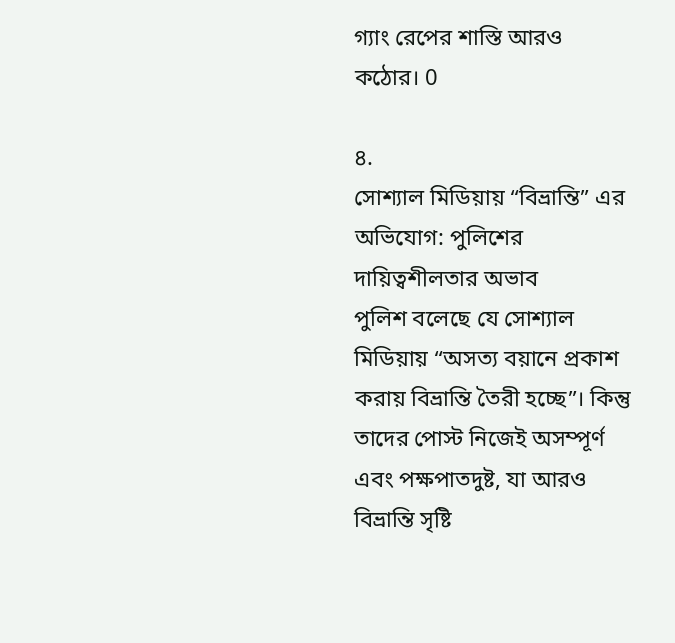গ্যাং রেপের শাস্তি আরও কঠোর। 0

৪.
সোশ্যাল মিডিয়ায় “বিভ্রান্তি” এর অভিযোগ: পুলিশের দায়িত্বশীলতার অভাব
পুলিশ বলেছে যে সোশ্যাল মিডিয়ায় “অসত্য বয়ানে প্রকাশ করায় বিভ্রান্তি তৈরী হচ্ছে”। কিন্তু তাদের পোস্ট নিজেই অসম্পূর্ণ এবং পক্ষপাতদুষ্ট, যা আরও বিভ্রান্তি সৃষ্টি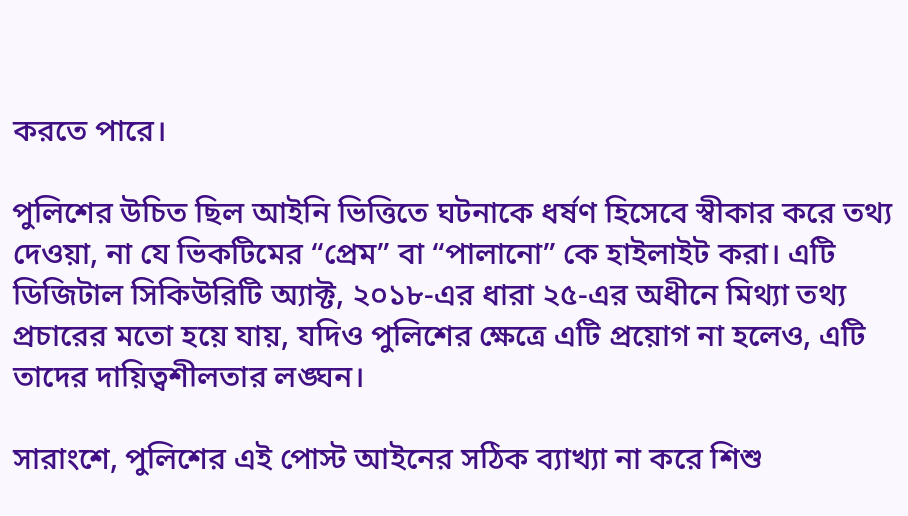করতে পারে।

পুলিশের উচিত ছিল আইনি ভিত্তিতে ঘটনাকে ধর্ষণ হিসেবে স্বীকার করে তথ্য দেওয়া, না যে ভিকটিমের “প্রেম” বা “পালানো” কে হাইলাইট করা। এটি ডিজিটাল সিকিউরিটি অ্যাক্ট, ২০১৮-এর ধারা ২৫-এর অধীনে মিথ্যা তথ্য প্রচারের মতো হয়ে যায়, যদিও পুলিশের ক্ষেত্রে এটি প্রয়োগ না হলেও, এটি তাদের দায়িত্বশীলতার লঙ্ঘন।

সারাংশে, পুলিশের এই পোস্ট আইনের সঠিক ব্যাখ্যা না করে শিশু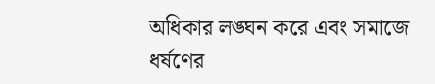অধিকার লঙ্ঘন করে এবং সমাজে ধর্ষণের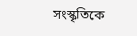সংস্কৃতিকে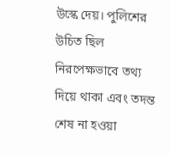উস্কে দেয়। পুলিশের উচিত ছিল নিরপেক্ষভাবে তথ্য দিয়ে থাকা এবং তদন্ত শেষ না হওয়া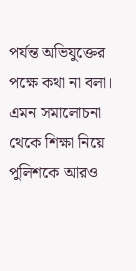পর্যন্ত অভিযুক্তের পক্ষে কথা না বলা। এমন সমালোচনা থেকে শিক্ষা নিয়ে পুলিশকে আরও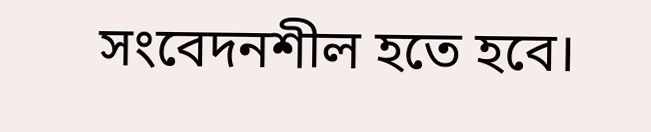সংবেদনশীল হতে হবে।